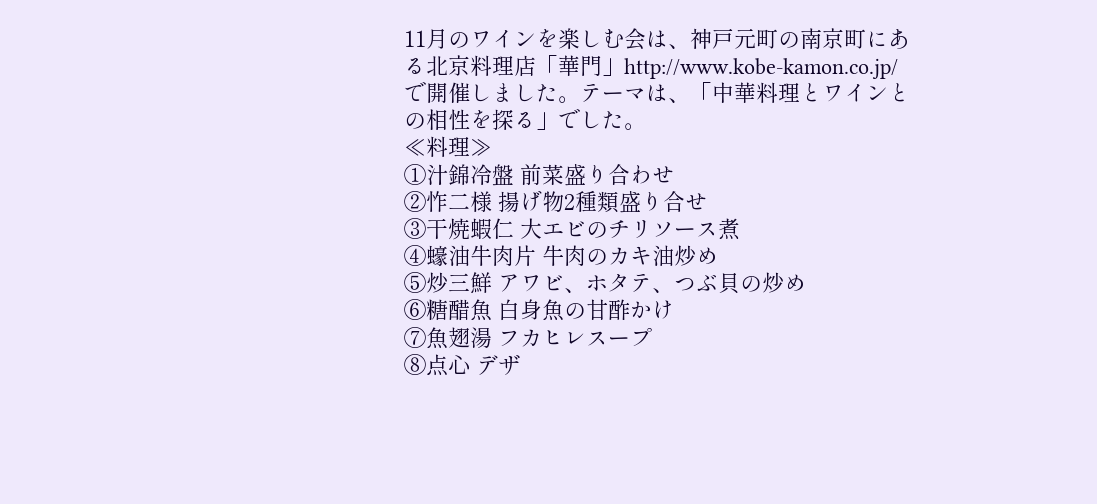11月のワインを楽しむ会は、神戸元町の南京町にある北京料理店「華門」http://www.kobe-kamon.co.jp/
で開催しました。テーマは、「中華料理とワインとの相性を探る」でした。
≪料理≫
①汁錦冷盤 前菜盛り合わせ
②怍二様 揚げ物2種類盛り合せ
③干焼蝦仁 大エビのチリソース煮
④蠔油牛肉片 牛肉のカキ油炒め
⑤炒三鮮 アワビ、ホタテ、つぶ貝の炒め
⑥糖醋魚 白身魚の甘酢かけ
⑦魚翅湯 フカヒレスープ
⑧点心 デザ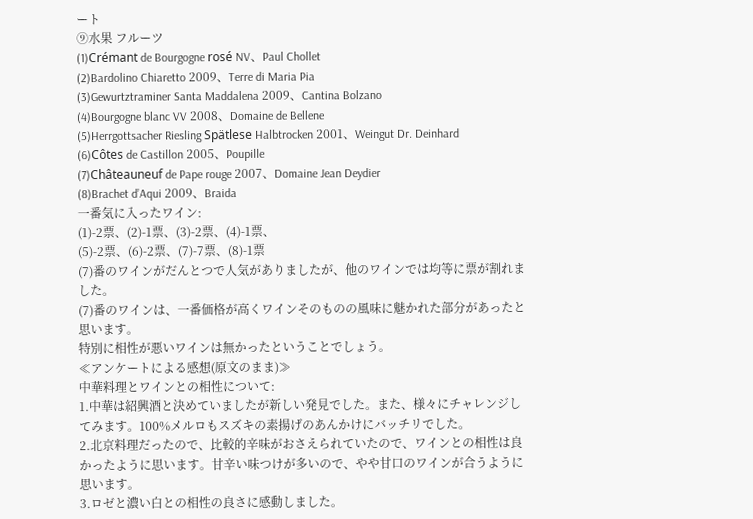ート
⑨水果 フルーツ
(1)Crémant de Bourgogne rosé NV、Paul Chollet
(2)Bardolino Chiaretto 2009、Terre di Maria Pia
(3)Gewurtztraminer Santa Maddalena 2009、Cantina Bolzano
(4)Bourgogne blanc VV 2008、Domaine de Bellene
(5)Herrgottsacher Riesling Spätlese Halbtrocken 2001、Weingut Dr. Deinhard
(6)Côtes de Castillon 2005、Poupille
(7)Châteauneuf de Pape rouge 2007、Domaine Jean Deydier
(8)Brachet d’Aqui 2009、Braida
一番気に入ったワイン:
(1)-2票、(2)-1票、(3)-2票、(4)-1票、
(5)-2票、(6)-2票、(7)-7票、(8)-1票
(7)番のワインがだんとつで人気がありましたが、他のワインでは均等に票が割れました。
(7)番のワインは、一番価格が高くワインそのものの風味に魅かれた部分があったと思います。
特別に相性が悪いワインは無かったということでしょう。
≪アンケートによる感想(原文のまま)≫
中華料理とワインとの相性について:
1.中華は紹興酒と決めていましたが新しい発見でした。また、様々にチャレンジしてみます。100%メルロもスズキの素揚げのあんかけにバッチリでした。
2.北京料理だったので、比較的辛味がおさえられていたので、ワインとの相性は良かったように思います。甘辛い味つけが多いので、やや甘口のワインが合うように思います。
3.ロゼと濃い白との相性の良さに感動しました。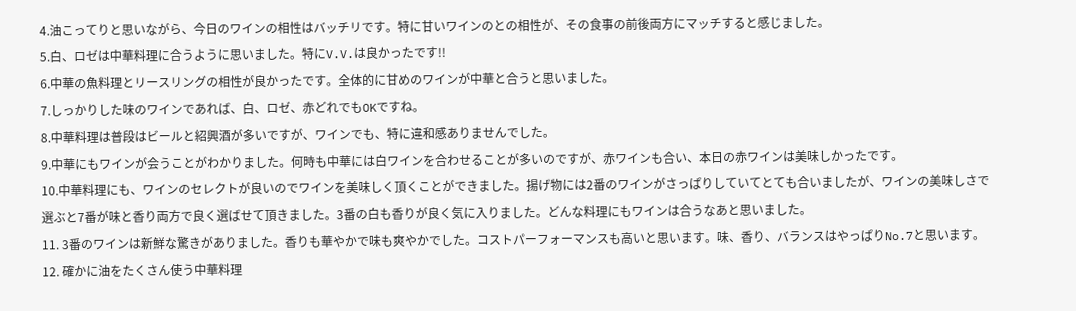4.油こってりと思いながら、今日のワインの相性はバッチリです。特に甘いワインのとの相性が、その食事の前後両方にマッチすると感じました。
5.白、ロゼは中華料理に合うように思いました。特にV.V.は良かったです!!
6.中華の魚料理とリースリングの相性が良かったです。全体的に甘めのワインが中華と合うと思いました。
7.しっかりした味のワインであれば、白、ロゼ、赤どれでもOKですね。
8.中華料理は普段はビールと紹興酒が多いですが、ワインでも、特に違和感ありませんでした。
9.中華にもワインが会うことがわかりました。何時も中華には白ワインを合わせることが多いのですが、赤ワインも合い、本日の赤ワインは美味しかったです。
10.中華料理にも、ワインのセレクトが良いのでワインを美味しく頂くことができました。揚げ物には2番のワインがさっぱりしていてとても合いましたが、ワインの美味しさで選ぶと7番が味と香り両方で良く選ばせて頂きました。3番の白も香りが良く気に入りました。どんな料理にもワインは合うなあと思いました。
11. 3番のワインは新鮮な驚きがありました。香りも華やかで味も爽やかでした。コストパーフォーマンスも高いと思います。味、香り、バランスはやっぱりNo.7と思います。
12. 確かに油をたくさん使う中華料理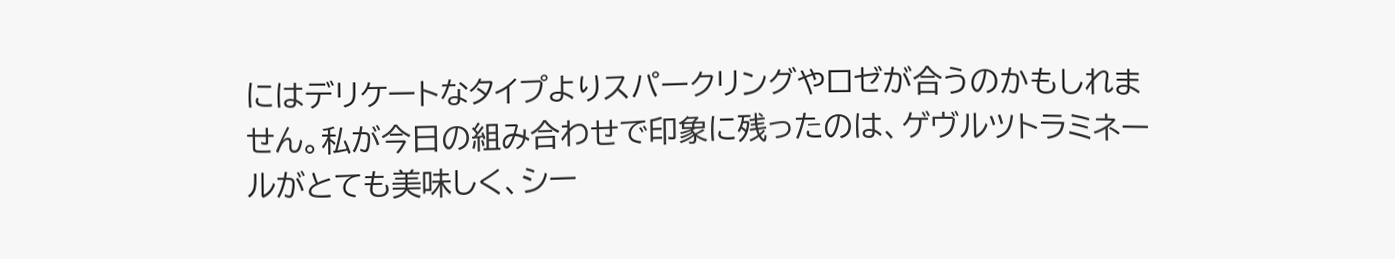にはデリケートなタイプよりスパークリングやロゼが合うのかもしれません。私が今日の組み合わせで印象に残ったのは、ゲヴルツトラミネールがとても美味しく、シー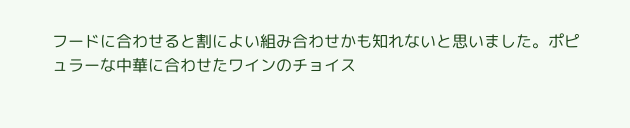フードに合わせると割によい組み合わせかも知れないと思いました。ポピュラーな中華に合わせたワインのチョイス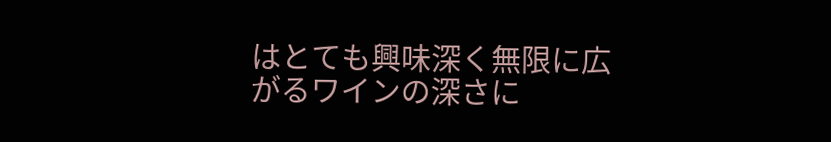はとても興味深く無限に広がるワインの深さに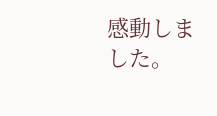感動しました。